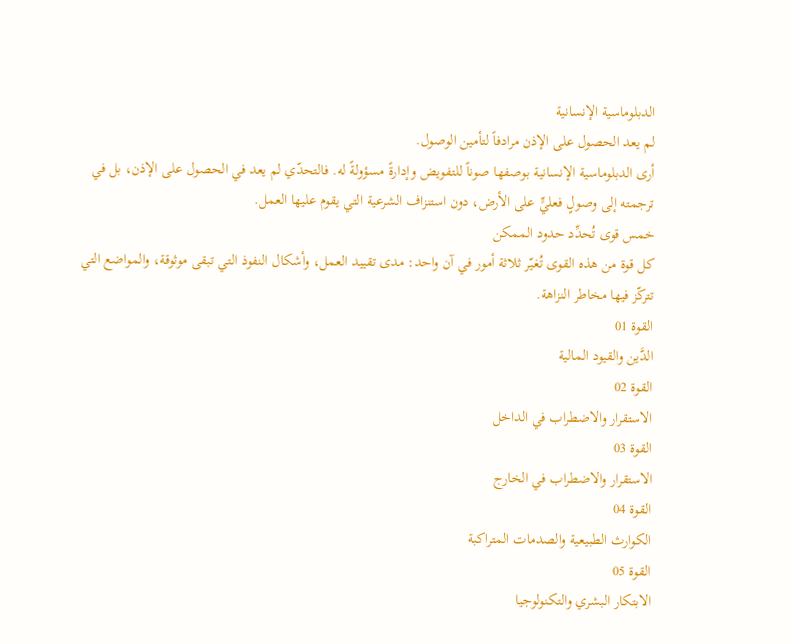الدبلوماسية الإنسانية
لم يعد الحصول على الإذن مرادفاً لتأمين الوصول.
أرى الدبلوماسية الإنسانية بوصفها صوناً للتفويض وإدارةً مسؤولةً له. فالتحدّي لم يعد في الحصول على الإذن، بل في ترجمته إلى وصولٍ فعليٍّ على الأرض، دون استنزاف الشرعية التي يقوم عليها العمل.
خمس قوى تُحدِّد حدود الممكن
كل قوة من هذه القوى تُغيّر ثلاثة أمور في آن واحد: مدى تقييد العمل، وأشكال النفوذ التي تبقى موثوقة، والمواضع التي تتركّز فيها مخاطر النزاهة.
القوة 01
الدَّين والقيود المالية
القوة 02
الاستقرار والاضطراب في الداخل
القوة 03
الاستقرار والاضطراب في الخارج
القوة 04
الكوارث الطبيعية والصدمات المتراكبة
القوة 05
الابتكار البشري والتكنولوجيا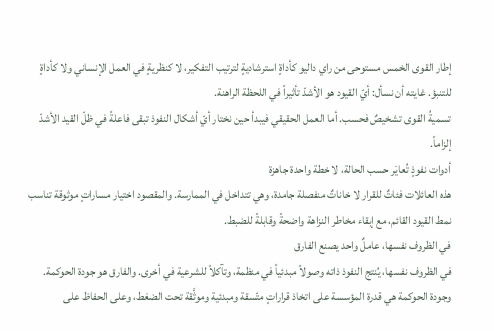إطار القوى الخمس مستوحى من راي داليو كأداةٍ استرشاديةٍ لترتيب التفكير، لا كنظريةٍ في العمل الإنساني ولا كأداةٍ للتنبؤ. غايته أن نسأل: أيّ القيود هو الأشدّ تأثيراً في اللحظة الراهنة.
تسميةُ القوى تشخيصٌ فحسب. أما العمل الحقيقي فيبدأ حين نختار أيّ أشكال النفوذ تبقى فاعلةً في ظلّ القيد الأشدّ إلزاماً.
أدوات نفوذٍ تُعايَر حسب الحالة، لا خطة واحدة جاهزة
هذه العائلات فئاتٌ للقرار لا خاناتٌ منفصلة جامدة، وهي تتداخل في الممارسة. والمقصود اختيار مساراتٍ موثوقة تناسب نمط القيود القائم، مع إبقاء مخاطر النزاهة واضحةً وقابلةً للضبط.
في الظروف نفسها، عاملٌ واحد يصنع الفارق
في الظروف نفسها، يُنتج النفوذ ذاته وصولاً مبدئياً في منظمة، وتآكلاً للشرعية في أخرى. والفارق هو جودة الحوكمة.
وجودة الحوكمة هي قدرة المؤسسة على اتخاذ قراراتٍ متّسقة ومبدئية وموثَّقة تحت الضغط، وعلى الحفاظ على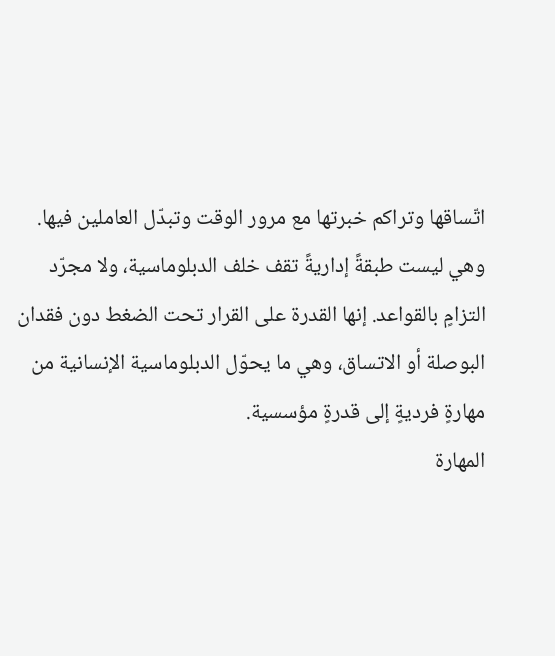اتّساقها وتراكم خبرتها مع مرور الوقت وتبدّل العاملين فيها.
وهي ليست طبقةً إداريةً تقف خلف الدبلوماسية، ولا مجرّد التزامٍ بالقواعد. إنها القدرة على القرار تحت الضغط دون فقدان البوصلة أو الاتساق، وهي ما يحوّل الدبلوماسية الإنسانية من مهارةٍ فرديةٍ إلى قدرةٍ مؤسسية.
المهارة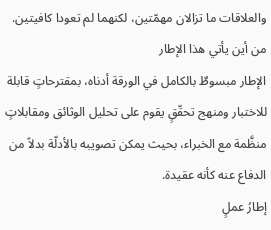والعلاقات ما تزالان مهمّتين، لكنهما لم تعودا كافيتين.
من أين يأتي هذا الإطار
الإطار مبسوطٌ بالكامل في الورقة أدناه، بمقترحاتٍ قابلة للاختبار ومنهج تحقّقٍ يقوم على تحليل الوثائق ومقابلاتٍ منظَّمة مع الخبراء، بحيث يمكن تصويبه بالأدلّة بدلاً من الدفاع عنه كأنه عقيدة.
إطارُ عملٍ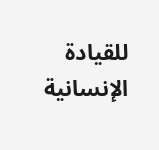للقيادة الإنسانية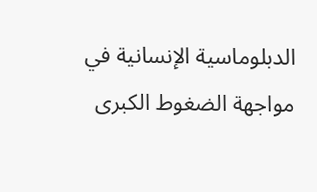الدبلوماسية الإنسانية في مواجهة الضغوط الكبرى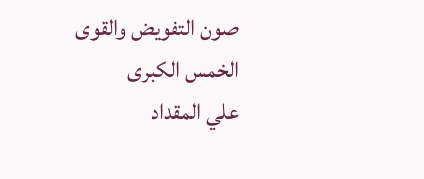صون التفويض والقوى الخمس الكبرى
علي المقداد